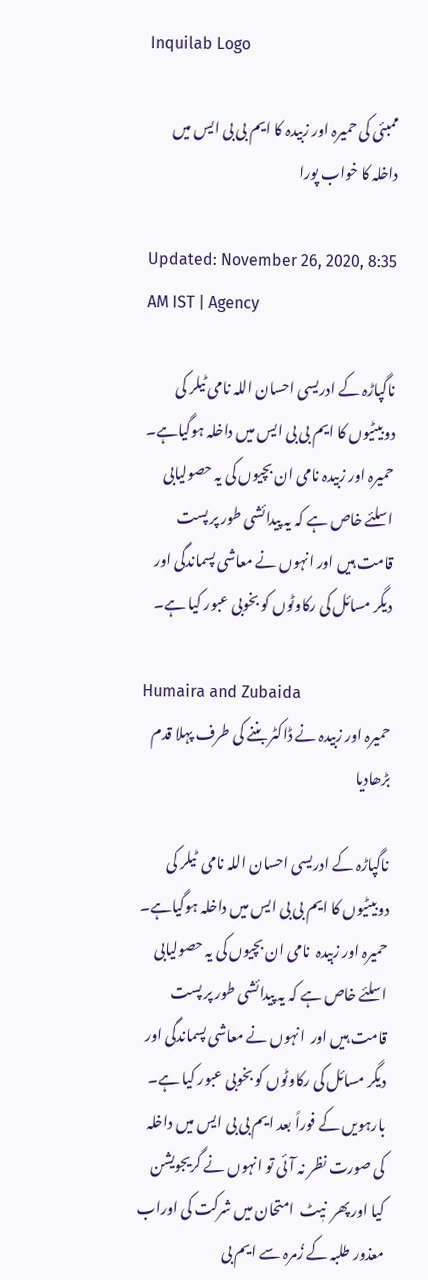Inquilab Logo

ممبئی کی حمیرہ اور زبیدہ کا ایم بی بی ایس میں داخلہ کا خواب پورا

Updated: November 26, 2020, 8:35 AM IST | Agency

ناگپاڑہ کے ادریسی احسان اللہ نامی ٹیلر کی دوبیٹیوں کا ایم بی بی ایس میں داخلہ ہوگیاہے۔ حمیرہ اور زبیدہ نامی ان بچیوں کی یہ حصولیابی اسلئے خاص ہے کہ یہ پیدائشی طور پر پست قامت ہیں اور انہوں نے معاشی پسماندگی اور دیگر مسائل کی رکاوٹوں کو بخوبی عبور کیا ہے۔

Humaira and Zubaida
حمیرہ اور زبیدہ نے ڈاکٹر بننے کی طرف پہلا قدم بڑھادیا

ناگپاڑہ کے ادریسی احسان اللہ نامی  ٹیلر کی دوبیٹیوں کا ایم بی بی ایس میں داخلہ ہوگیاہے۔  حمیرہ اور زبیدہ  نامی ان بچیوں کی یہ حصولیابی اسلئے خاص ہے کہ یہ پیدائشی طور پر پست قامت ہیں اور  انہوں نے معاشی پسماندگی اور دیگر مسائل کی رکاوٹوں کو بخوبی عبور کیا ہے۔ بارہویں کے فوراً بعد ایم بی بی ایس میں داخلہ کی صورت نظر نہ آئی تو انہوں نے گریجویشن کیا اور پھر  نیٖٹ  امتحان میں شرکت کی اوراب  معذور طلبہ کے زُمرہ سے ایم بی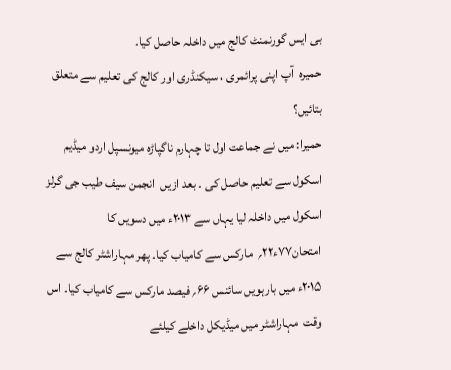بی ایس گورنمنٹ کالج میں داخلہ حاصل کیا۔
حمیرہ  آپ اپنی پرائمری ، سیکنڈری اور کالج کی تعلیم سے متعلق بتائیں؟
حمیرا: میں نے جماعت اول تا چہارم ناگپاڑہ میونسپل اردو میڈیم اسکول سے تعلیم حاصل کی ۔ بعد ازیں  انجمن سیف طیب جی گرلز اسکول میں داخلہ لیا یہاں سے ۲۰۱۳ء میں دسویں کا امتحان۷۷ء۲۲؍  مارکس سے کامیاب کیا۔ پھر مہاراشٹر کالج سے ۲۰۱۵ء میں بارہویں سائنس ۶۶؍ فیصد مارکس سے کامیاب کیا۔ اس وقت  مہاراشٹر میں میڈیکل داخلے کیلئے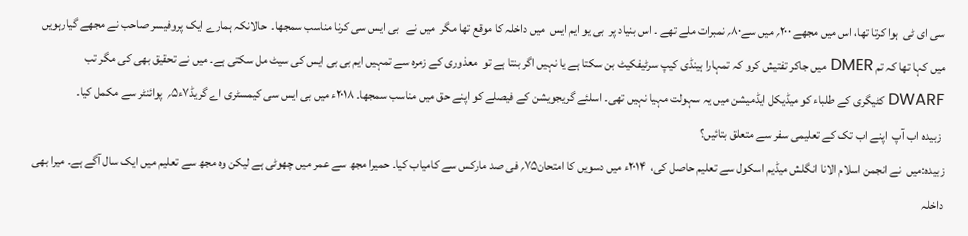سی ای ٹی  ہوا کرتا تھا، اس میں مجھے ۲۰۰؍ میں سے۸۰؍ نمبرات ملے تھے ۔ اس بنیاد پر  بی یو ایم ایس  میں داخلہ کا موقع تھا مگر  میں نے   بی ایس سی کرنا مناسب سمجھا۔  حالانکہ ہمارے ایک پروفیسر صاحب نے مجھے گیارہویں میں کہا تھا کہ تم DMER میں جاکر تفتیش کرو کہ تمہارا ہینڈی کیپ سرٹیفکیٹ بن سکتا ہے یا نہیں اگر بنتا ہے تو  معذوری کے زمرہ سے تمہیں ایم بی بی ایس کی سیٹ مل سکتی ہے۔ میں نے تحقیق بھی کی مگر تب  DWARF کٹیگری کے طلباء کو میڈیکل ایڈمیشن میں یہ سہولت مہیا نہیں تھی۔ اسلئے گریجویشن کے فیصلے کو اپنے حق میں مناسب سمجھا۔ ۲۰۱۸ء میں بی ایس سی کیمسٹری اے گریڈ۷ء۵؍  پوائنٹر سے مکمل کیا۔
 زبیدہ اب آپ  اپنے اب تک کے تعلیمی سفر سے متعلق بتائیں؟
زبیدہ:میں  نے انجمن اسلام الانا انگلش میڈیم اسکول سے تعلیم حاصل کی،  ۲۰۱۴ء میں دسویں کا امتحان۷۵؍ فی صد مارکس سے کامیاب کیا۔ حمیرا مجھ سے عمر میں چھوٹی ہے لیکن وہ مجھ سے تعلیم میں ایک سال آگے ہے۔ میرا بھی داخلہ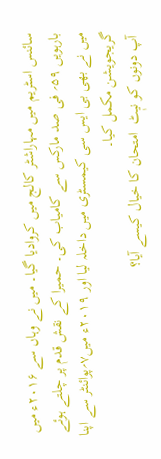سائنس اسٹریم میں مہاراشٹر کالج میں کروادیا گیا۔ میں نے وہاں سے ۲۰۱۶ء میں بارہویں ۵۹؍ فی صد مارکس سے کامیاب کی۔ حمیرا کے نقش قدم پر چلتے ہوئے  میں نے بھی بی ایس سی کیمسٹری میں داخلہ لیا اور ۲۰۱۹ء میں۷؍پوائنٹر سے اپنا گریجویشن مکمل کیا۔
 آپ دونوں کو نیٖٹ  امتحان کا خیال کیسے آیا؟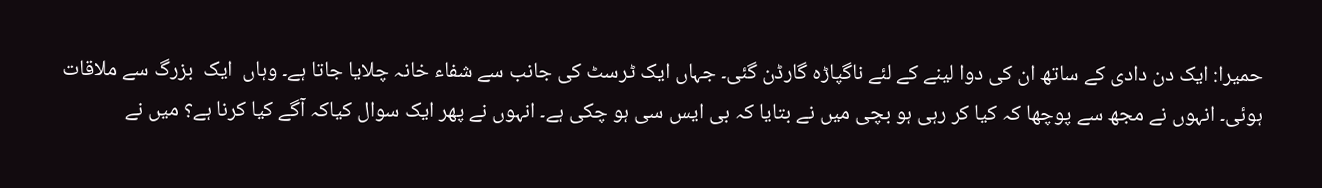حمیرا: ایک دن دادی کے ساتھ ان کی دوا لینے کے لئے ناگپاڑہ گارڈن گئی۔ جہاں ایک ٹرسٹ کی جانب سے شفاء خانہ چلایا جاتا ہے۔ وہاں  ایک  بزرگ سے ملاقات ہوئی۔ انہوں نے مجھ سے پوچھا کہ کیا کر رہی ہو بچی میں نے بتایا کہ بی ایس سی ہو چکی ہے۔ انہوں نے پھر ایک سوال کیاکہ آگے کیا کرنا ہے؟ میں نے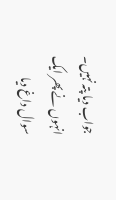جواب دیا پتہ نہیں۔ انہوں نے پھر ایک سوال داغ دیا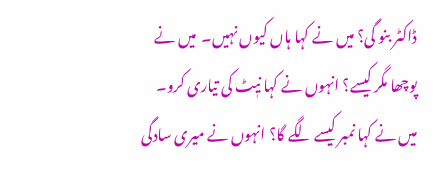ڈاکٹر بنو گی؟ میں نے کہا ہاں کیوں نہیں۔  میں نے پوچھا مگر کیسے؟ انہوں نے کہا نیٖٹ کی تیاری کرو۔ میں نے کہا نمبر کیسے لگے گا؟ انہوں نے میری سادگی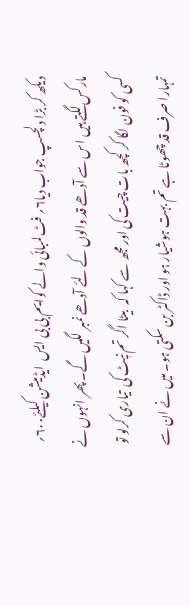دیکھ کر بڑا دلچسپ جواب دیا۶؍ فٹ لمبائی والے کوایم بی بی ایس  ایڈمیشن کیلئے۶۰۰؍ مارکس لگتے ہیں اس سے آدھے قد والوں کے لئے آدھے نمبر لگیں گے۔ پھر انہوں نے کسی کو فون لگا کر کچھ بات چیت کی اور مجھ سے کہا کہ  بیٹا اگر تم نیٖٹ کی  تیاری کرلو تو تمہارا صرف قد چھوٹا ہے تم بہت ہوشیار ہو اور ڈاکٹر بن سکتی ہو۔ میں نے ان سے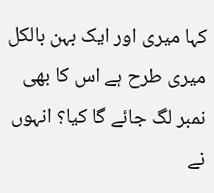کہا میری اور ایک بہن بالکل میری طرح ہے اس کا بھی نمبر لگ جائے گا کیا؟ انہوں نے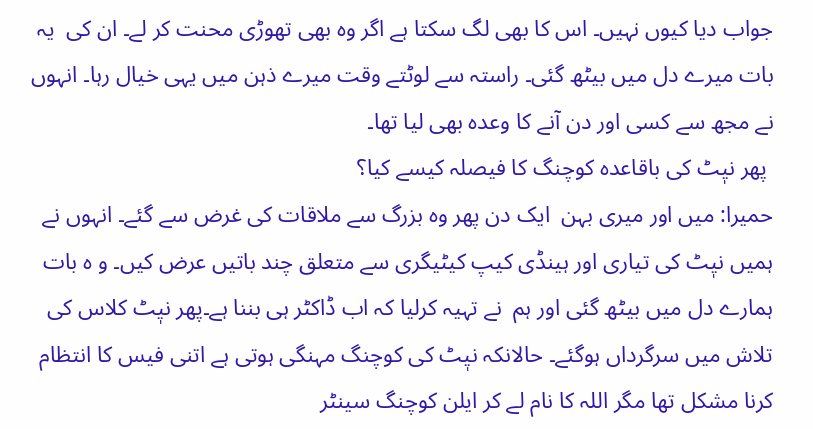جواب دیا کیوں نہیں۔ اس کا بھی لگ سکتا ہے اگر وہ بھی تھوڑی محنت کر لے۔ ان کی  یہ بات میرے دل میں بیٹھ گئی۔ راستہ سے لوٹتے وقت میرے ذہن میں یہی خیال رہا۔ انہوں نے مجھ سے کسی اور دن آنے کا وعدہ بھی لیا تھا۔
 پھر نیٖٹ کی باقاعدہ کوچنگ کا فیصلہ کیسے کیا؟
حمیرا: میں اور میری بہن  ایک دن پھر وہ بزرگ سے ملاقات کی غرض سے گئے۔ انہوں نے ہمیں نیٖٹ کی تیاری اور ہینڈی کیپ کیٹیگری سے متعلق چند باتیں عرض کیں۔ و ہ بات ہمارے دل میں بیٹھ گئی اور ہم  نے تہیہ کرلیا کہ اب ڈاکٹر ہی بننا ہے۔پھر نیٖٹ کلاس کی تلاش میں سرگرداں ہوگئے۔ حالانکہ نیٖٹ کی کوچنگ مہنگی ہوتی ہے اتنی فیس کا انتظام کرنا مشکل تھا مگر اللہ کا نام لے کر ایلن کوچنگ سینٹر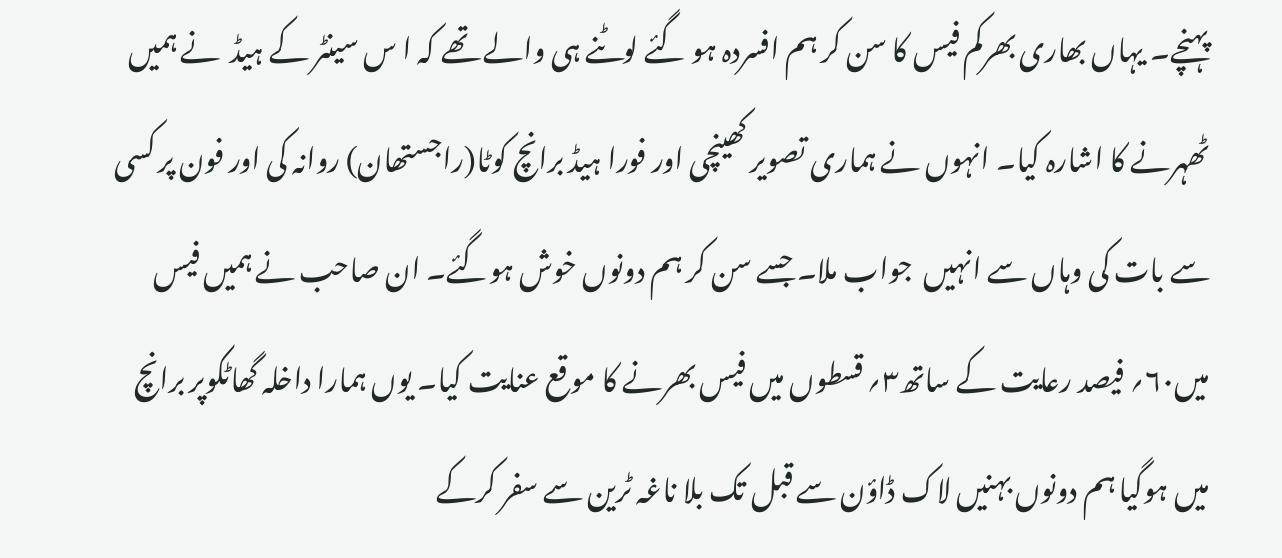پہنچے۔ یہاں بھاری بھرکم فیس کا سن کر ہم افسردہ ہو گئے لوٹنے ہی والے تھے کہ ا س سینٹر کے ہیڈ  نے ہمیں ٹھہرنے کا اشارہ کیا۔ انہوں نے ہماری تصویر کھینچی اور فورا ہیڈ برانچ کوٹا(راجستھان) روانہ کی اور فون پر کسی سے بات کی وہاں سے انہیں  جواب ملا۔ جسے سن کر ہم دونوں خوش ہوگئے۔ ان صاحب نے ہمیں فیس میں۶۰؍ فیصد رعایت کے ساتھ۳؍ قسطوں میں فیس بھرنے کا موقع عنایت کیا۔ یوں ہمارا داخلہ گھاٹکوپر برانچ میں ہوگیا ہم دونوں بہنیں لاک ڈاؤن سے قبل تک بلا ناغہ ٹرین سے سفر کرکے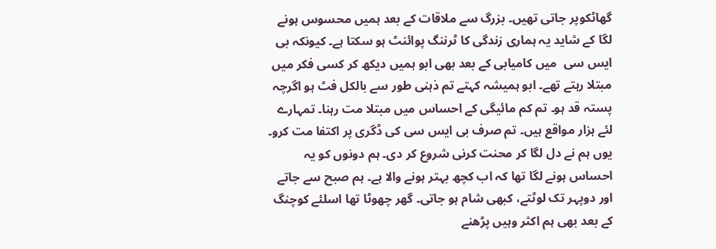گھاٹکوپر جاتی تھیں۔ بزرگ سے ملاقات کے بعد ہمیں محسوس ہونے لگا کے شاید یہ ہماری زندگی کا ٹرننگ پوائنٹ ہو سکتا ہے۔ کیونکہ بی ایس سی  میں کامیابی کے بعد بھی ابو ہمیں دیکھ کر کسی فکر میں مبتلا رہتے تھے۔ ابو ہمیشہ کہتے تم ذہنی طور سے بالکل فٹ ہو اگرچہ پستہ قد ہو۔ تم کم مائیگی کے احساس میں مبتلا مت رہنا۔ تمہارے لئے ہزار مواقع ہیں۔ تم صرف بی ایس سی کی ڈگری پر اکتفا مت کرو۔ یوں ہم نے دل لگا کر محنت کرنی شروع کر دی۔ ہم دونوں کو یہ احساس ہونے لگا تھا کہ اب کچھ بہتر ہونے والا ہے۔ ہم صبح سے جاتے اور دوپہر تک لوٹتے، کبھی شام ہو جاتی۔ گھر چھوٹا تھا اسلئے کوچنگ کے بعد بھی ہم اکثر وہیں پڑھنے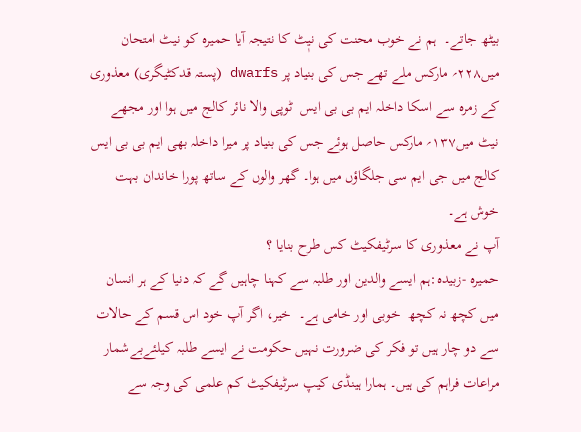بیٹھ جاتے۔  ہم نے خوب محنت کی نیٖٹ کا نتیجہ آیا حمیرہ کو نیٹ امتحان میں۲۲۸؍ مارکس ملے تھے جس کی بنیاد پر dwarfs (پستہ قدکٹیگری) معذوری کے زمرہ سے اسکا داخلہ ایم بی بی ایس  ٹوپی والا نائر کالج میں ہوا اور مجھے نیٹ میں۱۳۷؍ مارکس حاصل ہوئے جس کی بنیاد پر میرا داخلہ بھی ایم بی بی ایس کالج میں جی ایم سی جلگاؤں میں ہوا۔ گھر والوں کے ساتھ پورا خاندان بہت خوش ہے۔
آپ نے معذوری کا سرٹیفکیٹ کس طرح بنایا ؟
حمیرہ -زبیدہ:ہم ایسے والدین اور طلبہ سے کہنا چاہیں گے کہ دنیا کے ہر انسان میں کچھ نہ کچھ  خوبی اور خامی ہے۔  خیر، اگر آپ خود اس قسم کے حالات سے دو چار ہیں تو فکر کی ضرورت نہیں حکومت نے ایسے طلبہ کیلئےبےشمار مراعات فراہم کی ہیں۔ ہمارا ہینڈی کیپ سرٹیفکیٹ کم علمی کی وجہ سے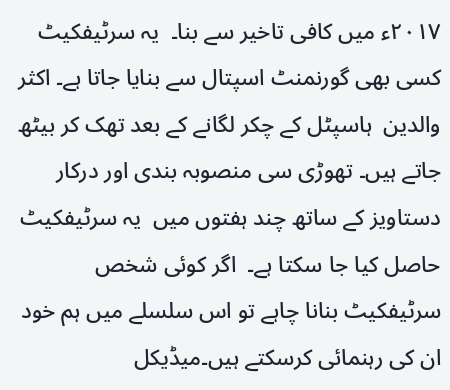۲۰۱۷ء میں کافی تاخیر سے بنا۔  یہ سرٹیفکیٹ کسی بھی گورنمنٹ اسپتال سے بنایا جاتا ہے۔ اکثر والدین  ہاسپٹل کے چکر لگانے کے بعد تھک کر بیٹھ جاتے ہیں۔ تھوڑی سی منصوبہ بندی اور درکار دستاویز کے ساتھ چند ہفتوں میں  یہ سرٹیفکیٹ حاصل کیا جا سکتا ہے۔  اگر کوئی شخص سرٹیفکیٹ بنانا چاہے تو اس سلسلے میں ہم خود ان کی رہنمائی کرسکتے ہیں۔میڈیکل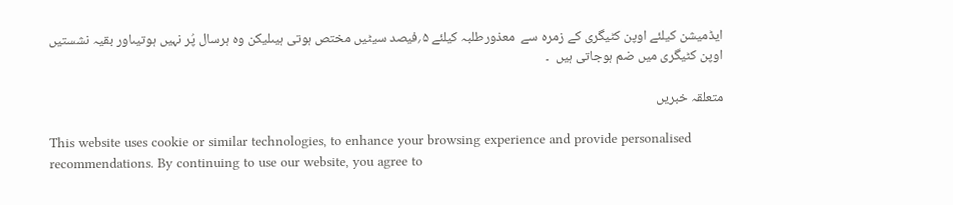ایڈمیشن کیلئے اوپن کٹیگری کے زمرہ سے  معذورطلبہ کیلئے ۵؍فیصد سیٹیں مختص ہوتی ہیںلیکن وہ ہرسال پُر نہیں ہوتیںاور بقیہ نشستیں اوپن کٹیگری میں ضم ہوجاتی ہیں  ۔

متعلقہ خبریں

This website uses cookie or similar technologies, to enhance your browsing experience and provide personalised recommendations. By continuing to use our website, you agree to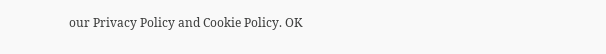our Privacy Policy and Cookie Policy. OK